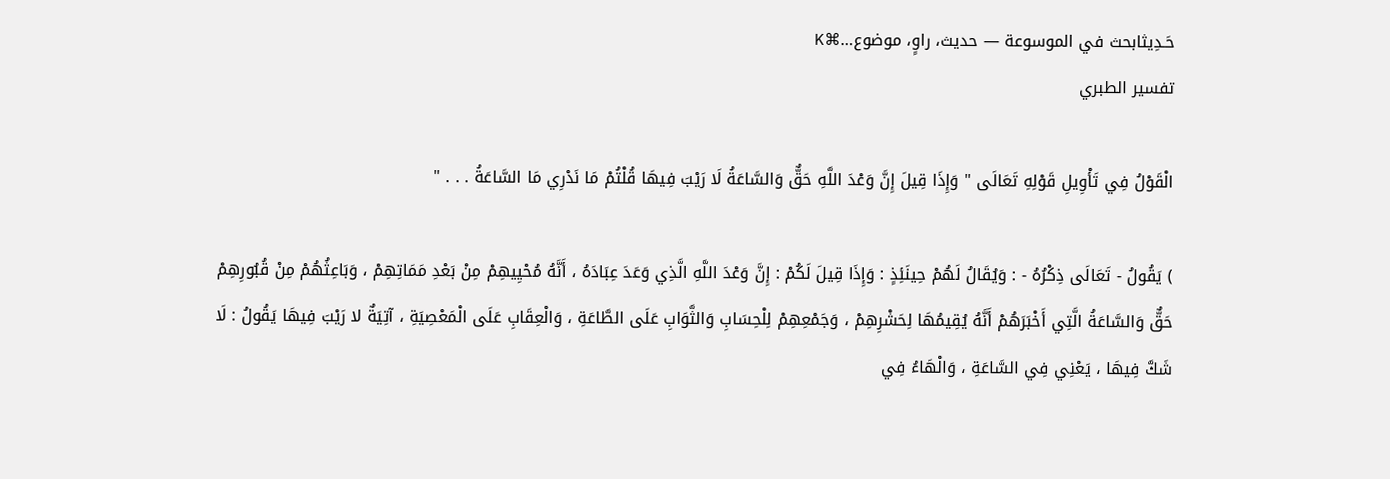حَـدِيثابحث في الموسوعة — حديث، راوٍ، موضوع…⌘K
تفسير الطبري

الْقَوْلُ فِي تَأْوِيلِ قَوْلِهِ تَعَالَى " وَإِذَا قِيلَ إِنَّ وَعْدَ اللَّهِ حَقٌّ وَالسَّاعَةُ لَا رَيْبَ فِيهَا قُلْتُمْ مَا نَدْرِي مَا السَّاعَةُ . . . "

) يَقُولُ - تَعَالَى ذِكْرُهُ - : وَيُقَالُ لَهُمْ حِينَئِذٍ : وَإِذَا قِيلَ لَكُمْ : إِنَّ وَعْدَ اللَّهِ الَّذِي وَعَدَ عِبَادَهُ ، أَنَّهُ مُحْيِيهِمْ مِنْ بَعْدِ مَمَاتِهِمْ ، وَبَاعِثُهُمْ مِنْ قُبُورِهِمْ حَقٌّ وَالسَّاعَةُ الَّتِي أَخْبَرَهُمْ أَنَّهُ يُقِيمُهَا لِحَشْرِهِمْ ، وَجَمْعِهِمْ لِلْحِسَابِ وَالثَّوَابِ عَلَى الطَّاعَةِ ، وَالْعِقَابِ عَلَى الْمَعْصِيَةِ ، آتِيَةٌ لا رَيْبَ فِيهَا يَقُولُ : لَا شَكَّ فِيهَا ، يَعْنِي فِي السَّاعَةِ ، وَالْهَاءُ فِي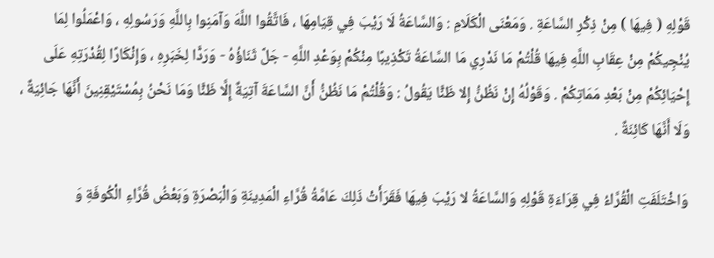قَوْلِهِ ( فِيهَا ) مِنْ ذِكْرِ السَّاعَةِ . وَمَعْنَى الْكَلَامِ : وَالسَّاعَةُ لَا رَيْبَ فِي قِيَامِهَا ، فَاتَّقُوا اللَّهَ وَآمَنِوا بِاللَّهِ وَرَسُولِهِ ، وَاعْمَلُوا لِمَا يُنْجِيكُمْ مِنْ عِقَابِ اللَّهِ فِيهَا قُلْتُمْ مَا نَدْرِي مَا السَّاعَةُ تَكْذِيبًا مِنْكُمْ بِوَعْدِ اللَّهِ - جَلَّ ثَنَاؤُهُ - وَرَدًّا لِخَبَرِهِ ، وَإِنْكَارًا لِقُدْرَتِهِ عَلَى إِحْيَائِكُمْ مِنْ بَعْدِ مَمَاتِكُمْ . وَقَوْلُهُ إِنْ نَظُنُّ إِلا ظَنًّا يَقُولُ : وَقُلْتُمْ مَا نَظُنُّ أَنَّ السَّاعَةَ آتِيَةٌ إِلَّا ظَنًّا وَمَا نَحْنُ بِمُسْتَيْقِنِينَ أَنَّهَا جَائِيَةٌ ، وَلَا أَنَّهَا كَائِنَةٌ .

وَاخْتَلَفَتِ الْقُرَّاءُ فِي قِرَاءَةِ قَوْلِهِ وَالسَّاعَةُ لا رَيْبَ فِيهَا فَقَرَأَتْ ذَلِكَ عَامَّةُ قُرَّاءِ الْمَدِينَةِ وَالْبَصْرَةِ وَبَعْضُ قُرَّاءِ الْكُوفَةِ وَ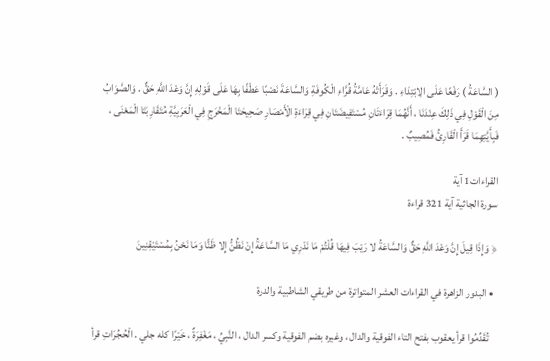( السَّاعَةُ ) رَفْعًا عَلَى الِابْتِدَاءِ . وَقَرَأَتْهُ عَامَّةُ قُرَّاءِ الْكُوفَةِ وَالسَّاعَةَ نَصْبًا عَطْفًا بِهَا عَلَى قَوْلِهِ إِنَّ وَعْدَ اللَّهِ حَقٌّ . وَالصَّوَابُ مِنَ الْقَوْلِ فِي ذَلِكَ عِنْدَنَا ، أَنَّهُمَا قِرَاءَتَانِ مُسْتَفِيضَتَانِ فِي قِرَاءَةِ الْأَمْصَارِ صَحِيحَتَا الْمَخْرَجِ فِي الْعَرَبِيَّةِ مُتَقَارِبَتَا الْمَعْنَى ، فَبِأَيَّتِهِمَا قَرَأَ الْقَارِئُ فَمُصِيبٌ .

القراءات1 آية
سورة الجاثية آية 321 قراءة

﴿ وَإِذَا قِيلَ إِنَّ وَعْدَ اللَّهِ حَقٌّ وَالسَّاعَةُ لا رَيْبَ فِيهَا قُلْتُمْ مَا نَدْرِي مَا السَّاعَةُ إِنْ نَظُنُّ إِلا ظَنًّا وَمَا نَحْنُ بِمُسْتَيْقِنِينَ

  • البدور الزاهرة في القراءات العشر المتواترة من طريقي الشاطبية والدرة

    تُقَدِّمُوا قرأ يعقوب بفتح التاء الفوقية والدال ، وغيره بضم الفوقية وكسر الدال ، النَّبِيِّ ، مَغْفِرَةٌ ، خَيْرًا كله جلي . الْحُجُرَاتِ قرأ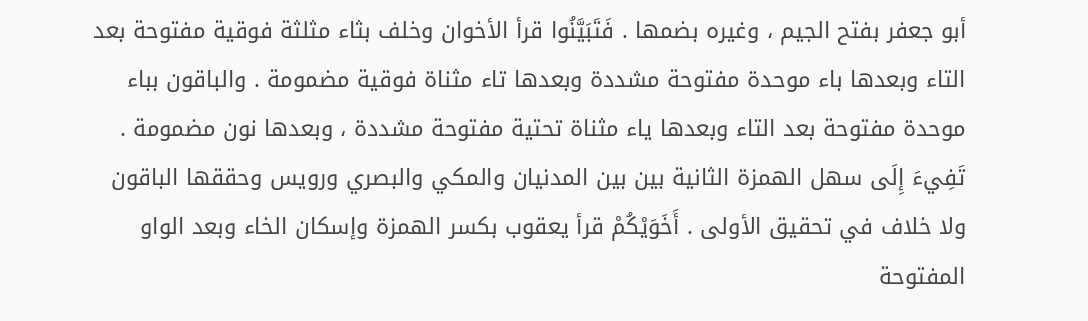أبو جعفر بفتح الجيم ، وغيره بضمها . فَتَبَيَّنُوا قرأ الأخوان وخلف بثاء مثلثة فوقية مفتوحة بعد التاء وبعدها باء موحدة مفتوحة مشددة وبعدها تاء مثناة فوقية مضمومة . والباقون بباء موحدة مفتوحة بعد التاء وبعدها ياء مثناة تحتية مفتوحة مشددة ، وبعدها نون مضمومة . تَفِيءَ إِلَى سهل الهمزة الثانية بين بين المدنيان والمكي والبصري ورويس وحققها الباقون ولا خلاف في تحقيق الأولى . أَخَوَيْكُمْ قرأ يعقوب بكسر الهمزة وإسكان الخاء وبعد الواو المفتوحة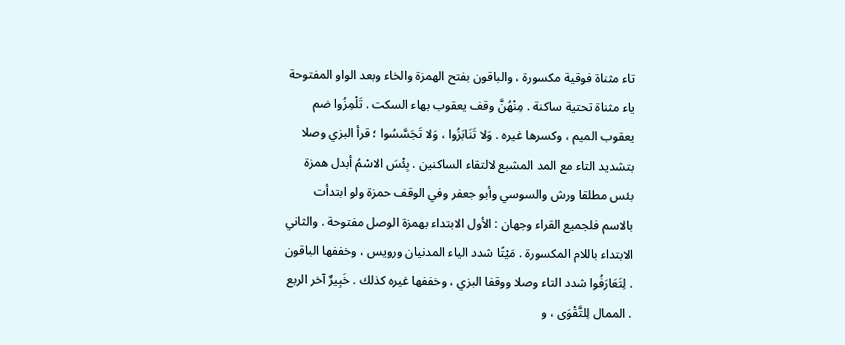تاء مثناة فوقية مكسورة ، والباقون بفتح الهمزة والخاء وبعد الواو المفتوحة ياء مثناة تحتية ساكنة . مِنْهُنَّ وقف يعقوب بهاء السكت . تَلْمِزُوا ضم يعقوب الميم ، وكسرها غيره . وَلا تَنَابَزُوا ، وَلا تَجَسَّسُوا ؛ قرأ البزي وصلا بتشديد التاء مع المد المشبع لالتقاء الساكنين . بِئْسَ الاسْمُ أبدل همزة بئس مطلقا ورش والسوسي وأبو جعفر وفي الوقف حمزة ولو ابتدأت بالاسم فلجميع القراء وجهان : الأول الابتداء بهمزة الوصل مفتوحة . والثاني الابتداء باللام المكسورة . مَيْتًا شدد الياء المدنيان ورويس ، وخففها الباقون . لِتَعَارَفُوا شدد التاء وصلا ووقفا البزي ، وخففها غيره كذلك . خَبِيرٌ آخر الربع . الممال لِلتَّقْوَى ، و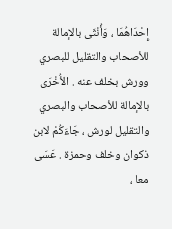إِحْدَاهُمَا ، وَأُنْثَى بالإمالة للأصحاب والتقليل للبصري وورش بخلف عنه . الأُخْرَى بالإمالة للأصحاب والبصري والتقليل لورش ، جَاءَكُمْ لابن ذكوان وخلف وحمزة . عَسَى معا ،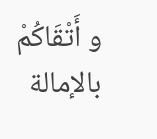و أَتْقَاكُمْ بالإمالة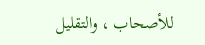للأصحاب ، والتقليل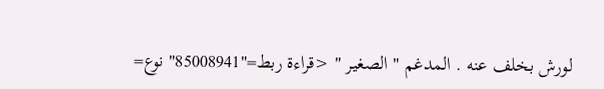لورش بخلف عنه . المدغم " الصغير " <قراءة ربط="85008941" نوع=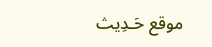موقع حَـدِيث